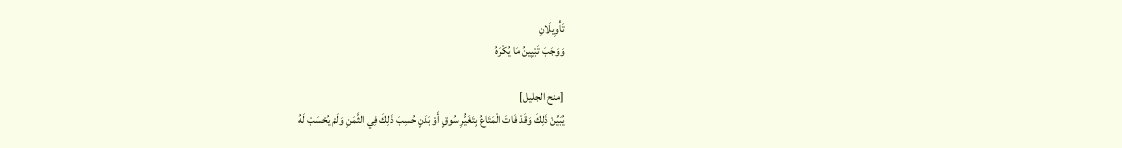تَأْوِيلَانِ
وَوَجَبَ تَبْيِينُ مَا يُكْرَهُ

[منح الجليل]
يُبَيِّنْ ذَلِكَ وَقَدْ فَاتَ الْمَتَاعُ بِتَغَيُّرِ سُوقٍ أَوْ بَدَنٍ حُسِبَ ذَلِكَ فِي الثَّمَنِ وَلَمْ يُحْسَبْ لَهُ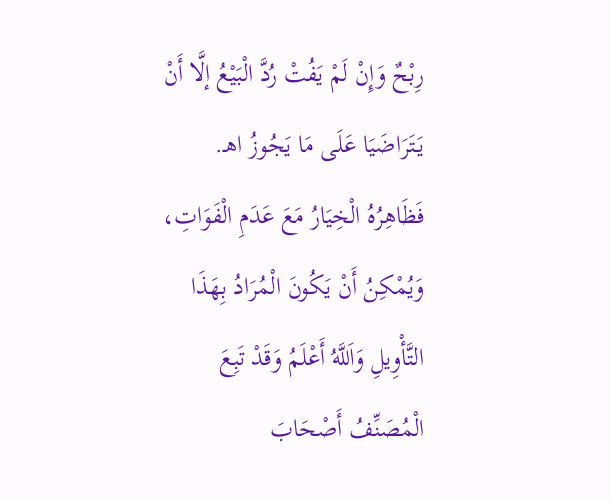رِبْحٌ وَإِنْ لَمْ يَفُتْ رُدَّ الْبَيْعُ إلَّا أَنْ يَتَرَاضَيَا عَلَى مَا يَجُوزُ اهـ.
فَظَاهِرُهُ الْخِيَارُ مَعَ عَدَمِ الْفَوَاتِ، وَيُمْكِنُ أَنْ يَكُونَ الْمُرَادُ بِهَذَا التَّأْوِيلِ وَاَللَّهُ أَعْلَمُ وَقَدْ تَبِعَ الْمُصَنِّفُ أَصْحَابَ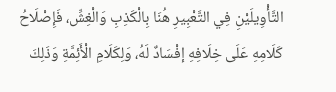التَّأْوِيلَيْنِ فِي التَّعْبِيرِ هُنَا بِالْكَذِبِ وَالْغِشِّ، فَإِصْلَاحُ كَلَامِهِ عَلَى خِلَافِهِ إفْسَادٌ لَهُ، وَلِكَلَامِ الْأَئِمَّةِ وَذَلِكَ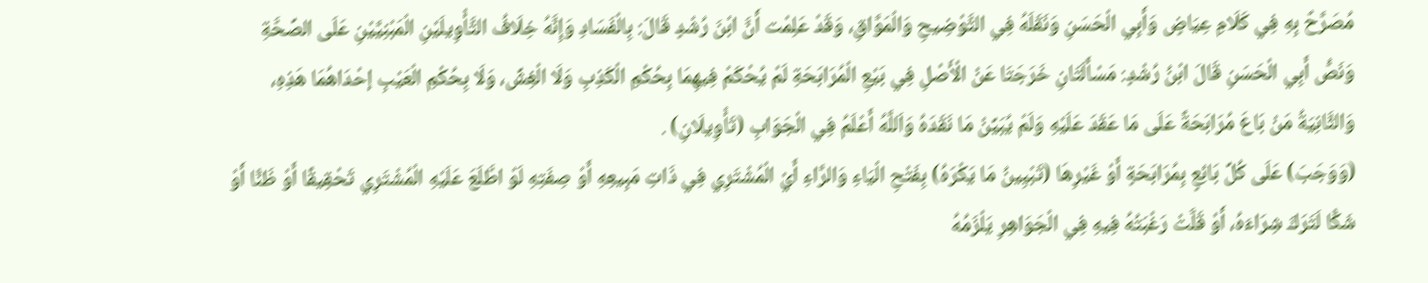مُصَرَّحٌ بِهِ فِي كَلَامِ عِيَاضٍ وَأَبِي الْحَسَنِ وَنَقَلَهُ فِي التَّوْضِيحِ وَالْمَوَّاقِ، وَقَدْ عَلِمْت أَنَّ ابْنَ رُشْدٍ قَالَ: بِالْفَسَادِ وَإِنَّهُ خِلَافُ التَّأْوِيلَيْنِ الْمَبْنِيَّيْنِ عَلَى الصِّحَّةِ وَنَصُّ أَبِي الْحَسَنِ قَالَ ابْنُ رُشْدٍ: مَسْأَلَتَانِ خَرَجَتَا عَنْ الْأَصْلِ فِي بَيْعِ الْمُرَابَحَةِ لَمْ يُحْكَمْ فِيهِمَا بِحُكْمِ الْكَذِبِ وَلَا الْغِشِّ، وَلَا بِحُكْمِ الْعَيْبِ إحْدَاهُمَا هَذِهِ، وَالثَّانِيَةُ مَنْ بَاعَ مُرَابَحَةً عَلَى مَا عَقَدَ عَلَيْهِ وَلَمْ يُبَيِّنْ مَا نَقَدَهُ وَاَللَّهُ أَعْلَمُ فِي الْجَوَابِ (تَأْوِيلَانِ) .
(وَوَجَبَ) عَلَى كُلِّ بَائِعٍ بِمُرَابَحَةٍ أَوْ غَيْرِهَا (تَبْيِينُ مَا يَكْرَهُ) بِفَتْحِ الْيَاءِ وَالرَّاءِ أَيْ الْمُشْتَرِي فِي ذَاتِ مَبِيعِهِ أَوْ صِفَتِهِ لَوْ اطَّلَعَ عَلَيْهِ الْمُشْتَرِي تَحْقِيقًا أَوْ ظَنًّا أَوْ شَكًّا لَتَرَكَ شِرَاءَهُ، أَوْ قَلَّتْ رَغْبَتُهُ فِيهِ فِي الْجَوَاهِرِ يَلْزَمُهُ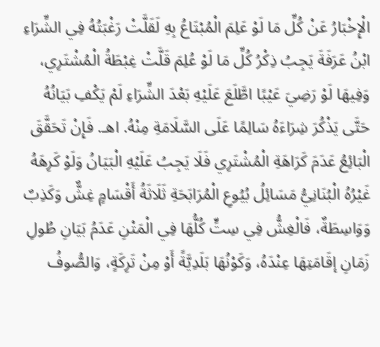الْإِخْبَارُ عَنْ كُلِّ مَا لَوْ عَلِمَ الْمُبْتَاعُ بِهِ لَقَلَّتْ رَغْبَتُهُ فِي الشِّرَاءِ ابْنُ عَرَفَةَ يَجِبُ ذِكْرُ كُلِّ مَا لَوْ عُلِمَ قَلَّتْ غِبْطَةُ الْمُشْتَرِي، وَفِيهَا لَوْ رَضِيَ عَيْبًا اطَّلَعَ عَلَيْهِ بَعْدَ الشِّرَاءِ لَمْ يَكْفِ بَيَانُهُ حَتَّى يَذْكُرَ شِرَاءَهُ سَالِمًا عَلَى السَّلَامَةِ مِنْهُ. اهـ. فَإِنْ تَحَقَّقَ الْبَائِعُ عَدَمَ كَرَاهَةِ الْمُشْتَرِي فَلَا يَجِبُ عَلَيْهِ الْبَيَانُ وَلَوْ كَرِهَهُ غَيْرُهُ الْبُنَانِيُّ مَسَائِلُ بُيُوعِ الْمُرَابَحَةِ ثَلَاثَةُ أَقْسَامٍ غِشٌّ وَكَذِبٌ وَوَاسِطَةٌ، فَالْغِشُّ فِي سِتٍّ كُلُّهَا فِي الْمَتْنِ عَدَمُ بَيَانِ طُولِ زَمَانِ إقَامَتِهَا عِنْدَهُ، وَكَوْنُهَا بَلَدِيَّةً أَوْ مِنْ تَرِكَةٍ، وَالصُّوفُ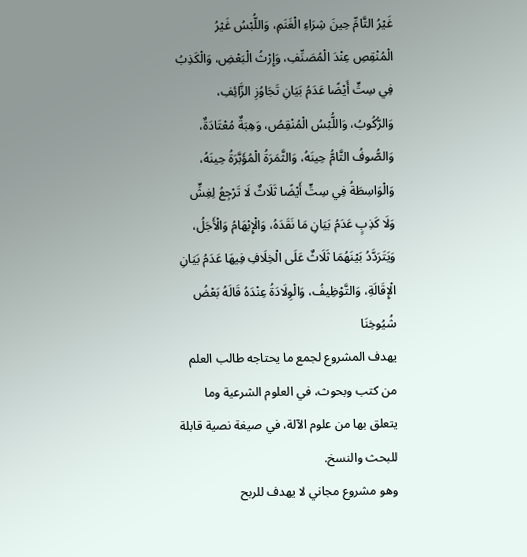غَيْرُ التَّامِّ حِينَ شِرَاءِ الْغَنَمِ، وَاللُّبْسُ غَيْرُ الْمُنْقِصِ عِنْدَ الْمُصَنِّفِ، وَإِرْثُ الْبَعْضِ، وَالْكَذِبُ فِي سِتٍّ أَيْضًا عَدَمُ بَيَانِ تَجَاوُزِ الزَّائِفِ، وَالرُّكُوبُ، وَاللُّبْسُ الْمُنْقِصُ، وَهِبَةٌ مُعْتَادَةٌ، وَالصُّوفُ التَّامُّ حِينَهُ، وَالثَّمَرَةُ الْمُؤَبَّرَةُ حِينَهُ، وَالْوَاسِطَةُ فِي سِتٍّ أَيْضًا ثَلَاثٌ لَا تَرْجِعُ لِغِشٍّ وَلَا كَذِبٍ عَدَمُ بَيَانِ مَا نَقَدَهُ، وَالْإِبْهَامُ وَالْأَجَلُ، وَيَتَرَدَّدُ بَيْنَهُمَا ثَلَاثٌ عَلَى الْخِلَافِ فِيهَا عَدَمُ بَيَانِ الْإِقَالَةِ، وَالتَّوْظِيفُ، وَالْوِلَادَةُ عِنْدَهُ قَالَهُ بَعْضُ شُيُوخِنَا
يهدف المشروع لجمع ما يحتاجه طالب العلم من كتب وبحوث، في العلوم الشرعية وما يتعلق بها من علوم الآلة، في صيغة نصية قابلة للبحث والنسخ.
وهو مشروع مجاني لا يهدف للربح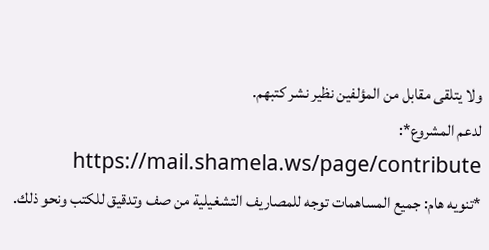ولا يتلقى مقابل من المؤلفين نظير نشر كتبهم.
لدعم المشروع*: https://mail.shamela.ws/page/contribute
*تنويه هام: جميع المساهمات توجه للمصاريف التشغيلية من صف وتدقيق للكتب ونحو ذلك.